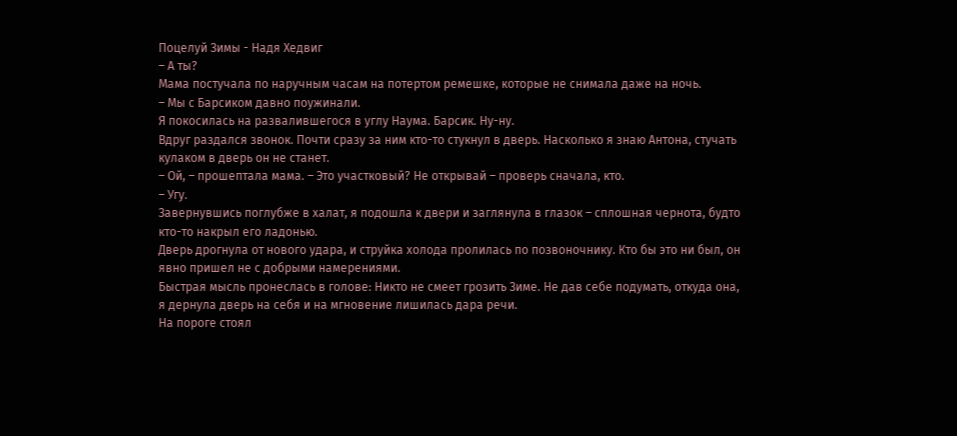Поцелуй Зимы - Надя Хедвиг
– А ты?
Мама постучала по наручным часам на потертом ремешке, которые не снимала даже на ночь.
– Мы с Барсиком давно поужинали.
Я покосилась на развалившегося в углу Наума. Барсик. Ну-ну.
Вдруг раздался звонок. Почти сразу за ним кто-то стукнул в дверь. Насколько я знаю Антона, стучать кулаком в дверь он не станет.
– Ой, – прошептала мама. – Это участковый? Не открывай – проверь сначала, кто.
– Угу.
Завернувшись поглубже в халат, я подошла к двери и заглянула в глазок – сплошная чернота, будто кто-то накрыл его ладонью.
Дверь дрогнула от нового удара, и струйка холода пролилась по позвоночнику. Кто бы это ни был, он явно пришел не с добрыми намерениями.
Быстрая мысль пронеслась в голове: Никто не смеет грозить Зиме. Не дав себе подумать, откуда она, я дернула дверь на себя и на мгновение лишилась дара речи.
На пороге стоял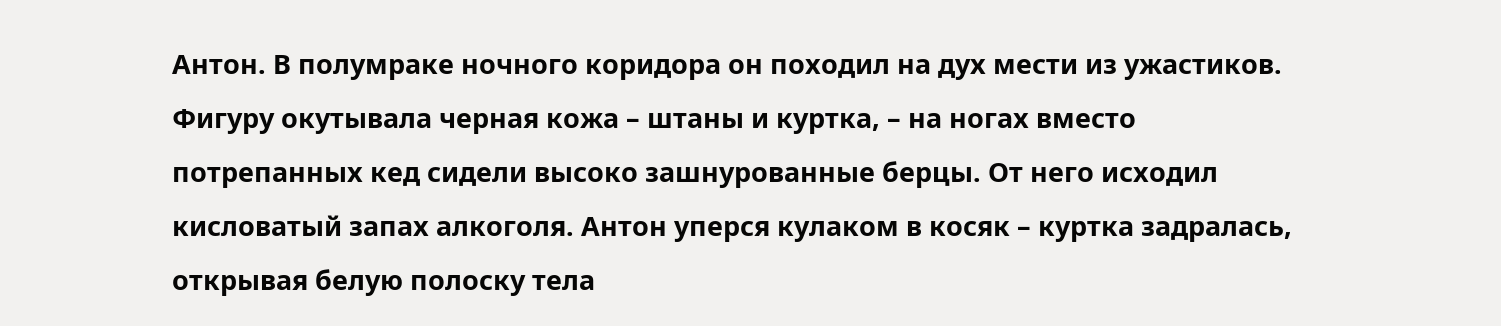Антон. В полумраке ночного коридора он походил на дух мести из ужастиков. Фигуру окутывала черная кожа – штаны и куртка, – на ногах вместо потрепанных кед сидели высоко зашнурованные берцы. От него исходил кисловатый запах алкоголя. Антон уперся кулаком в косяк – куртка задралась, открывая белую полоску тела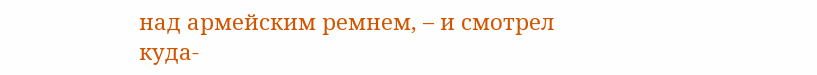над армейским ремнем, – и смотрел куда-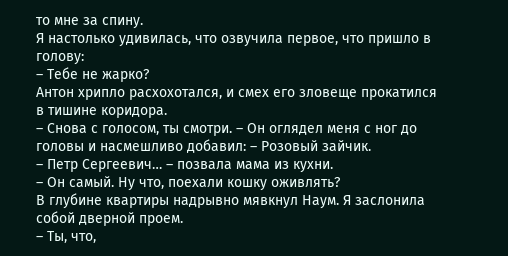то мне за спину.
Я настолько удивилась, что озвучила первое, что пришло в голову:
– Тебе не жарко?
Антон хрипло расхохотался, и смех его зловеще прокатился в тишине коридора.
– Снова с голосом, ты смотри. – Он оглядел меня с ног до головы и насмешливо добавил: – Розовый зайчик.
– Петр Сергеевич… – позвала мама из кухни.
– Он самый. Ну что, поехали кошку оживлять?
В глубине квартиры надрывно мявкнул Наум. Я заслонила собой дверной проем.
– Ты, что,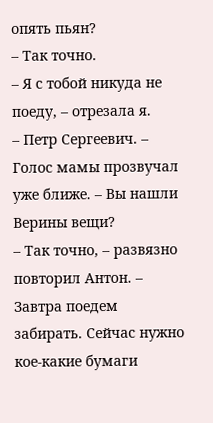опять пьян?
– Так точно.
– Я с тобой никуда не поеду, – отрезала я.
– Петр Сергеевич. – Голос мамы прозвучал уже ближе. – Вы нашли Верины вещи?
– Так точно, – развязно повторил Антон. – Завтра поедем забирать. Сейчас нужно кое-какие бумаги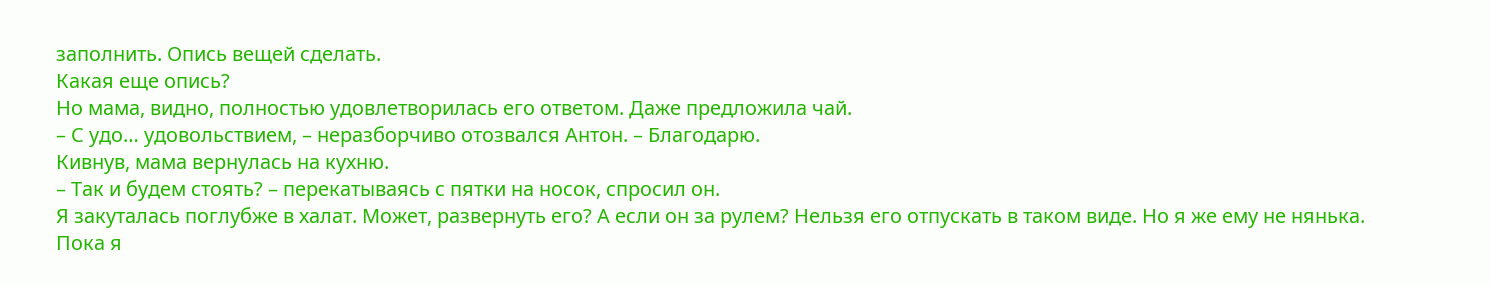заполнить. Опись вещей сделать.
Какая еще опись?
Но мама, видно, полностью удовлетворилась его ответом. Даже предложила чай.
– С удо… удовольствием, – неразборчиво отозвался Антон. – Благодарю.
Кивнув, мама вернулась на кухню.
– Так и будем стоять? – перекатываясь с пятки на носок, спросил он.
Я закуталась поглубже в халат. Может, развернуть его? А если он за рулем? Нельзя его отпускать в таком виде. Но я же ему не нянька.
Пока я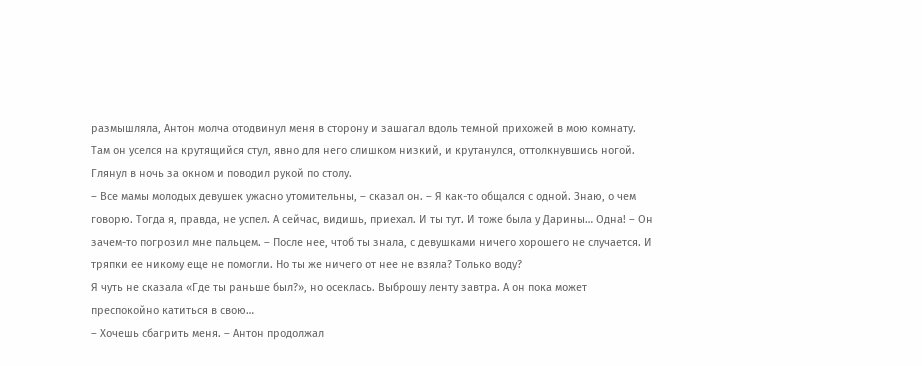размышляла, Антон молча отодвинул меня в сторону и зашагал вдоль темной прихожей в мою комнату. Там он уселся на крутящийся стул, явно для него слишком низкий, и крутанулся, оттолкнувшись ногой. Глянул в ночь за окном и поводил рукой по столу.
– Все мамы молодых девушек ужасно утомительны, – сказал он. – Я как-то общался с одной. Знаю, о чем говорю. Тогда я, правда, не успел. А сейчас, видишь, приехал. И ты тут. И тоже была у Дарины… Одна! – Он зачем-то погрозил мне пальцем. – После нее, чтоб ты знала, с девушками ничего хорошего не случается. И тряпки ее никому еще не помогли. Но ты же ничего от нее не взяла? Только воду?
Я чуть не сказала «Где ты раньше был?», но осеклась. Выброшу ленту завтра. А он пока может преспокойно катиться в свою…
– Хочешь сбагрить меня. – Антон продолжал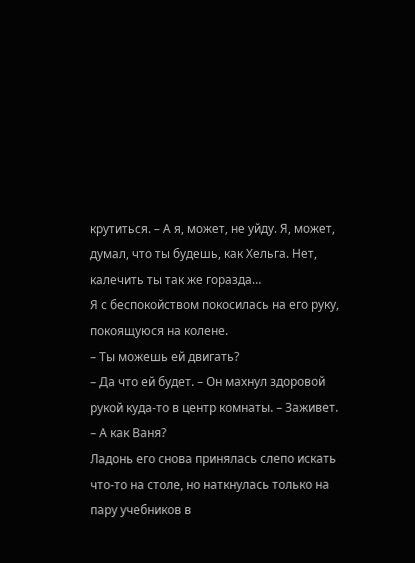крутиться. – А я, может, не уйду. Я, может, думал, что ты будешь, как Хельга. Нет, калечить ты так же горазда…
Я с беспокойством покосилась на его руку, покоящуюся на колене.
– Ты можешь ей двигать?
– Да что ей будет. – Он махнул здоровой рукой куда-то в центр комнаты. – Заживет.
– А как Ваня?
Ладонь его снова принялась слепо искать что-то на столе, но наткнулась только на пару учебников в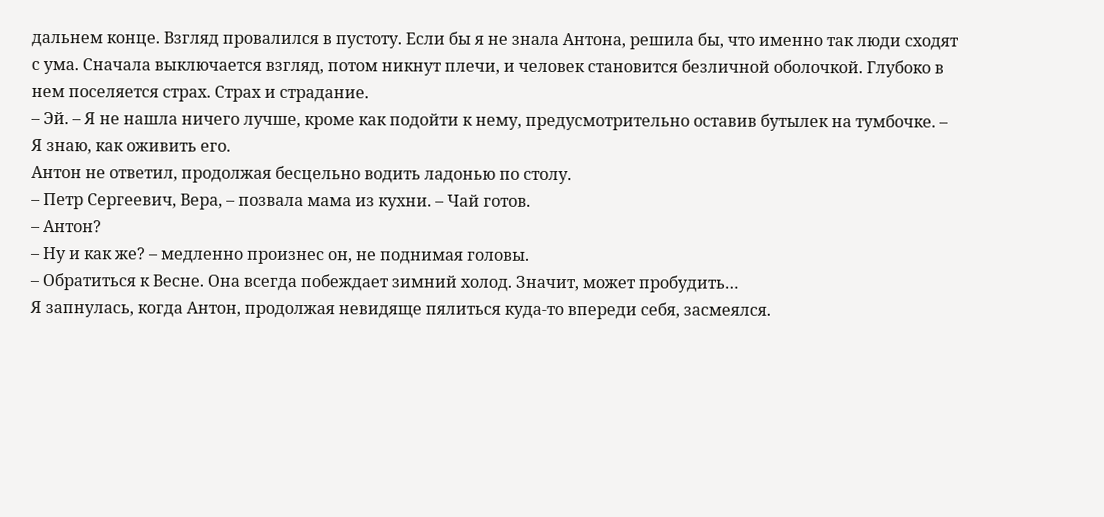дальнем конце. Взгляд провалился в пустоту. Если бы я не знала Антона, решила бы, что именно так люди сходят с ума. Сначала выключается взгляд, потом никнут плечи, и человек становится безличной оболочкой. Глубоко в нем поселяется страх. Страх и страдание.
– Эй. – Я не нашла ничего лучше, кроме как подойти к нему, предусмотрительно оставив бутылек на тумбочке. – Я знаю, как оживить его.
Антон не ответил, продолжая бесцельно водить ладонью по столу.
– Петр Сергеевич, Вера, – позвала мама из кухни. – Чай готов.
– Антон?
– Ну и как же? – медленно произнес он, не поднимая головы.
– Обратиться к Весне. Она всегда побеждает зимний холод. Значит, может пробудить…
Я запнулась, когда Антон, продолжая невидяще пялиться куда-то впереди себя, засмеялся.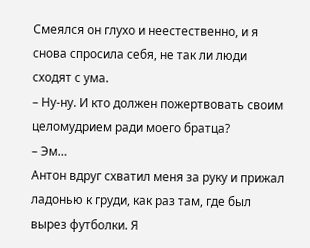Смеялся он глухо и неестественно, и я снова спросила себя, не так ли люди сходят с ума.
– Ну-ну. И кто должен пожертвовать своим целомудрием ради моего братца?
– Эм…
Антон вдруг схватил меня за руку и прижал ладонью к груди, как раз там, где был вырез футболки. Я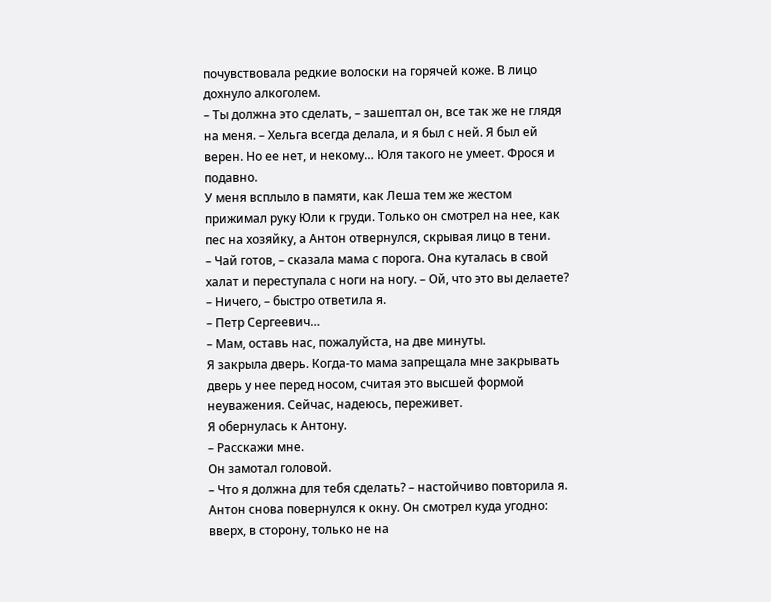почувствовала редкие волоски на горячей коже. В лицо дохнуло алкоголем.
– Ты должна это сделать, – зашептал он, все так же не глядя на меня. – Хельга всегда делала, и я был с ней. Я был ей верен. Но ее нет, и некому… Юля такого не умеет. Фрося и подавно.
У меня всплыло в памяти, как Леша тем же жестом прижимал руку Юли к груди. Только он смотрел на нее, как пес на хозяйку, а Антон отвернулся, скрывая лицо в тени.
– Чай готов, – сказала мама с порога. Она куталась в свой халат и переступала с ноги на ногу. – Ой, что это вы делаете?
– Ничего, – быстро ответила я.
– Петр Сергеевич…
– Мам, оставь нас, пожалуйста, на две минуты.
Я закрыла дверь. Когда-то мама запрещала мне закрывать дверь у нее перед носом, считая это высшей формой неуважения. Сейчас, надеюсь, переживет.
Я обернулась к Антону.
– Расскажи мне.
Он замотал головой.
– Что я должна для тебя сделать? – настойчиво повторила я.
Антон снова повернулся к окну. Он смотрел куда угодно: вверх, в сторону, только не на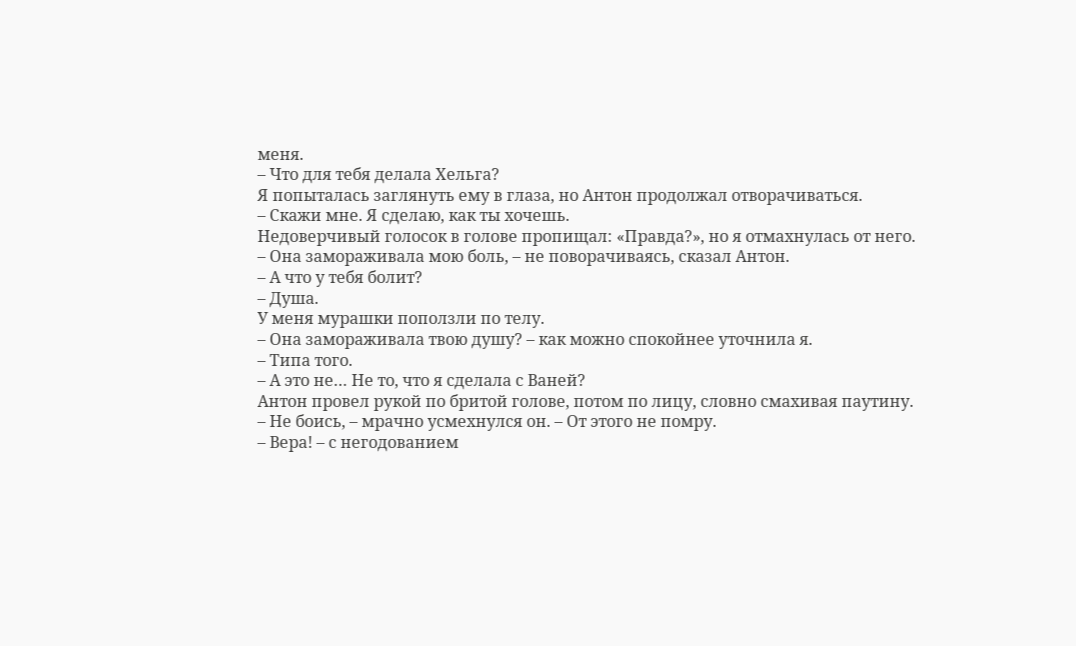меня.
– Что для тебя делала Хельга?
Я попыталась заглянуть ему в глаза, но Антон продолжал отворачиваться.
– Скажи мне. Я сделаю, как ты хочешь.
Недоверчивый голосок в голове пропищал: «Правда?», но я отмахнулась от него.
– Она замораживала мою боль, – не поворачиваясь, сказал Антон.
– А что у тебя болит?
– Душа.
У меня мурашки поползли по телу.
– Она замораживала твою душу? – как можно спокойнее уточнила я.
– Типа того.
– А это не… Не то, что я сделала с Ваней?
Антон провел рукой по бритой голове, потом по лицу, словно смахивая паутину.
– Не боись, – мрачно усмехнулся он. – От этого не помру.
– Вера! – с негодованием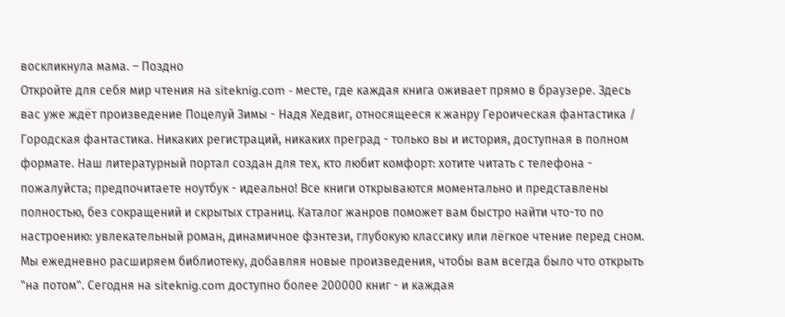воскликнула мама. – Поздно
Откройте для себя мир чтения на siteknig.com - месте, где каждая книга оживает прямо в браузере. Здесь вас уже ждёт произведение Поцелуй Зимы - Надя Хедвиг, относящееся к жанру Героическая фантастика / Городская фантастика. Никаких регистраций, никаких преград - только вы и история, доступная в полном формате. Наш литературный портал создан для тех, кто любит комфорт: хотите читать с телефона - пожалуйста; предпочитаете ноутбук - идеально! Все книги открываются моментально и представлены полностью, без сокращений и скрытых страниц. Каталог жанров поможет вам быстро найти что-то по настроению: увлекательный роман, динамичное фэнтези, глубокую классику или лёгкое чтение перед сном. Мы ежедневно расширяем библиотеку, добавляя новые произведения, чтобы вам всегда было что открыть "на потом". Сегодня на siteknig.com доступно более 200000 книг - и каждая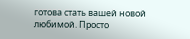готова стать вашей новой любимой. Просто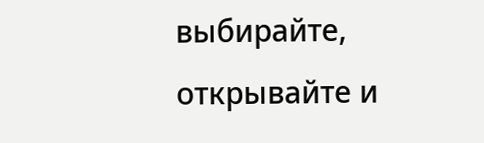выбирайте, открывайте и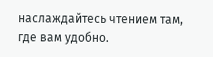наслаждайтесь чтением там, где вам удобно.